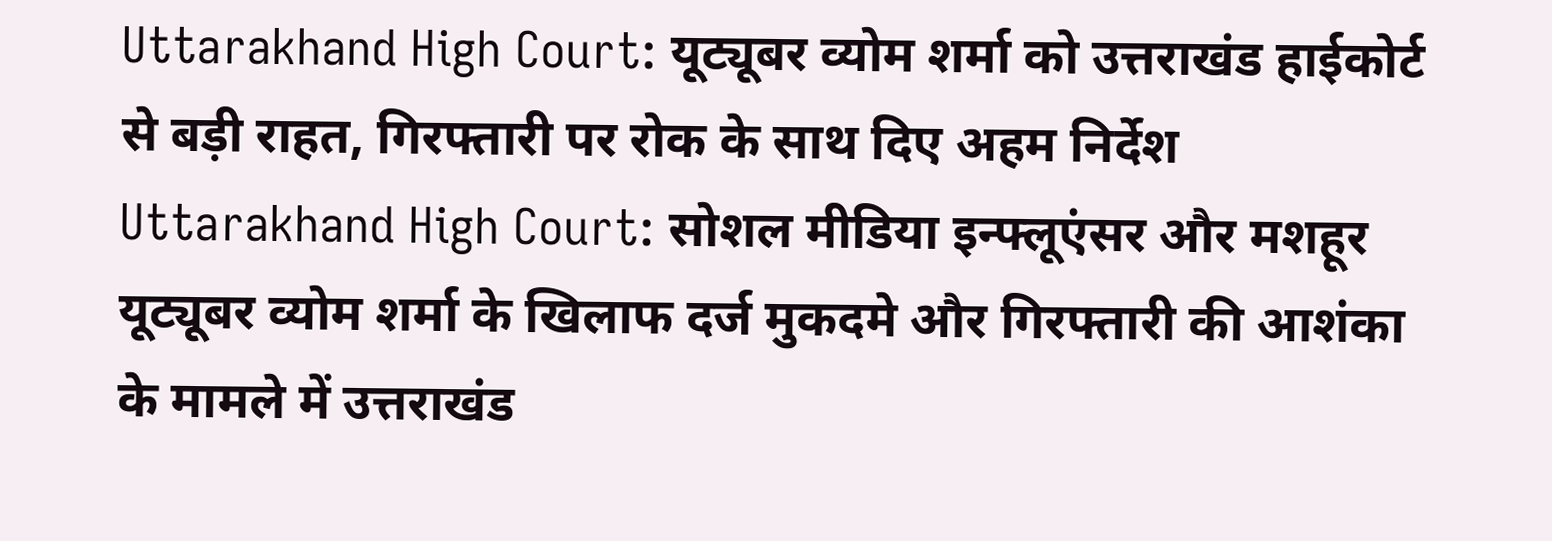Uttarakhand High Court: यूट्यूबर व्योम शर्मा को उत्तराखंड हाईकोर्ट से बड़ी राहत, गिरफ्तारी पर रोक के साथ दिए अहम निर्देश
Uttarakhand High Court: सोशल मीडिया इन्फ्लूएंसर और मशहूर यूट्यूबर व्योम शर्मा के खिलाफ दर्ज मुकदमे और गिरफ्तारी की आशंका के मामले में उत्तराखंड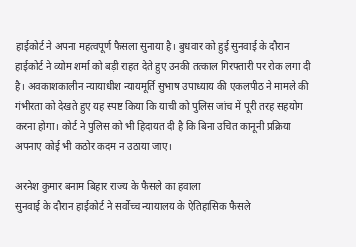हाईकोर्ट ने अपना महत्वपूर्ण फैसला सुनाया है। बुधवार को हुई सुनवाई के दौरान हाईकोर्ट ने व्योम शर्मा को बड़ी राहत देते हुए उनकी तत्काल गिरफ्तारी पर रोक लगा दी है। अवकाशकालीन न्यायाधीश न्यायमूर्ति सुभाष उपाध्याय की एकलपीठ ने मामले की गंभीरता को देखते हुए यह स्पष्ट किया कि याची को पुलिस जांच में पूरी तरह सहयोग करना होगा। कोर्ट ने पुलिस को भी हिदायत दी है कि बिना उचित कानूनी प्रक्रिया अपनाए कोई भी कठोर कदम न उठाया जाए।

अरनेश कुमार बनाम बिहार राज्य के फैसले का हवाला
सुनवाई के दौरान हाईकोर्ट ने सर्वोच्च न्यायालय के ऐतिहासिक फैसले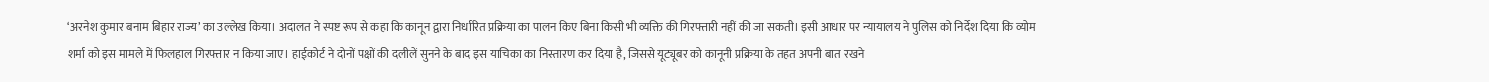‘अरनेश कुमार बनाम बिहार राज्य’ का उल्लेख किया। अदालत ने स्पष्ट रूप से कहा कि कानून द्वारा निर्धारित प्रक्रिया का पालन किए बिना किसी भी व्यक्ति की गिरफ्तारी नहीं की जा सकती। इसी आधार पर न्यायालय ने पुलिस को निर्देश दिया कि व्योम शर्मा को इस मामले में फिलहाल गिरफ्तार न किया जाए। हाईकोर्ट ने दोनों पक्षों की दलीलें सुनने के बाद इस याचिका का निस्तारण कर दिया है, जिससे यूट्यूबर को कानूनी प्रक्रिया के तहत अपनी बात रखने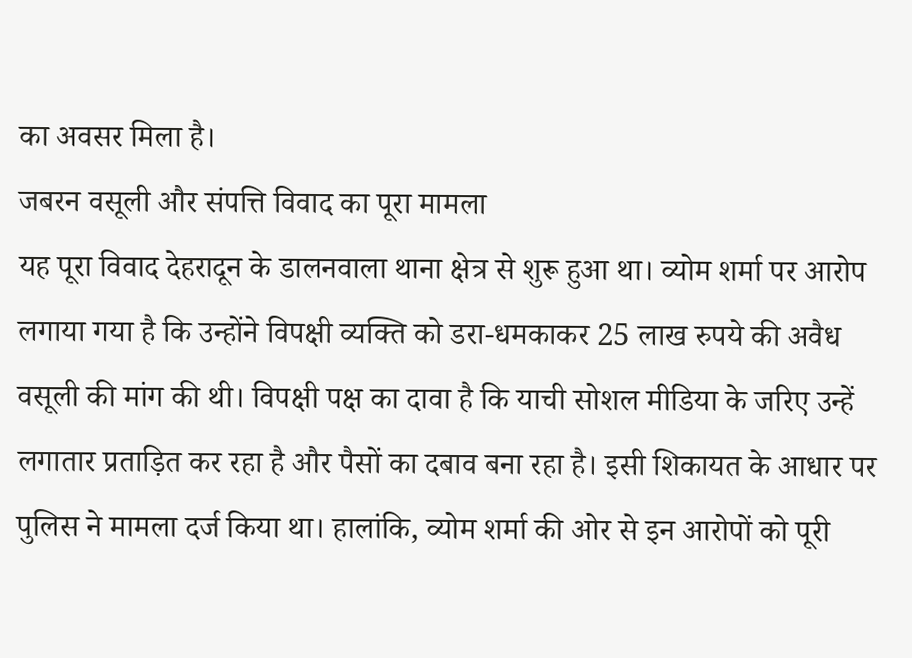का अवसर मिला है।
जबरन वसूली और संपत्ति विवाद का पूरा मामला
यह पूरा विवाद देहरादून के डालनवाला थाना क्षेत्र से शुरू हुआ था। व्योम शर्मा पर आरोप लगाया गया है कि उन्होंने विपक्षी व्यक्ति को डरा-धमकाकर 25 लाख रुपये की अवैध वसूली की मांग की थी। विपक्षी पक्ष का दावा है कि याची सोशल मीडिया के जरिए उन्हें लगातार प्रताड़ित कर रहा है और पैसों का दबाव बना रहा है। इसी शिकायत के आधार पर पुलिस ने मामला दर्ज किया था। हालांकि, व्योम शर्मा की ओर से इन आरोपों को पूरी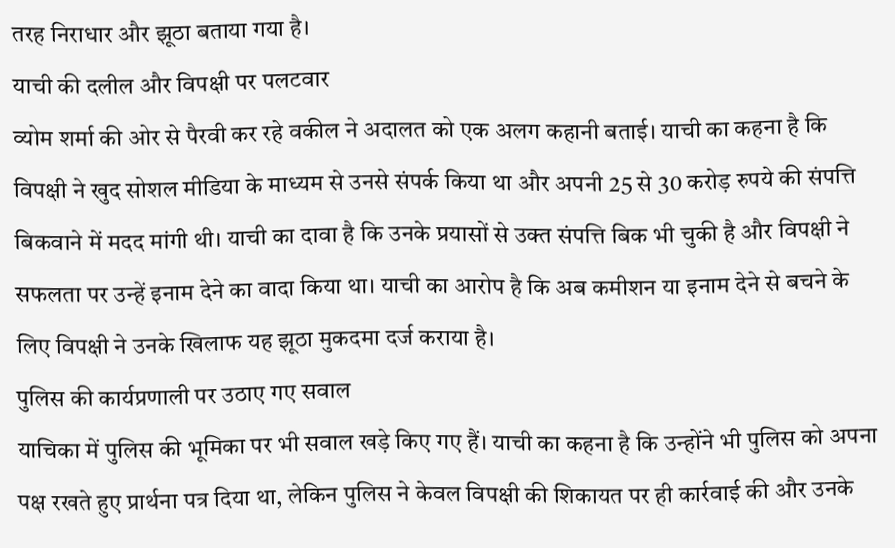तरह निराधार और झूठा बताया गया है।
याची की दलील और विपक्षी पर पलटवार
व्योम शर्मा की ओर से पैरवी कर रहे वकील ने अदालत को एक अलग कहानी बताई। याची का कहना है कि विपक्षी ने खुद सोशल मीडिया के माध्यम से उनसे संपर्क किया था और अपनी 25 से 30 करोड़ रुपये की संपत्ति बिकवाने में मदद मांगी थी। याची का दावा है कि उनके प्रयासों से उक्त संपत्ति बिक भी चुकी है और विपक्षी ने सफलता पर उन्हें इनाम देने का वादा किया था। याची का आरोप है कि अब कमीशन या इनाम देने से बचने के लिए विपक्षी ने उनके खिलाफ यह झूठा मुकदमा दर्ज कराया है।
पुलिस की कार्यप्रणाली पर उठाए गए सवाल
याचिका में पुलिस की भूमिका पर भी सवाल खड़े किए गए हैं। याची का कहना है कि उन्होंने भी पुलिस को अपना पक्ष रखते हुए प्रार्थना पत्र दिया था, लेकिन पुलिस ने केवल विपक्षी की शिकायत पर ही कार्रवाई की और उनके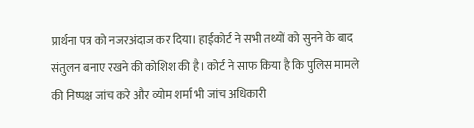प्रार्थना पत्र को नजरअंदाज कर दिया। हाईकोर्ट ने सभी तथ्यों को सुनने के बाद संतुलन बनाए रखने की कोशिश की है। कोर्ट ने साफ किया है कि पुलिस मामले की निष्पक्ष जांच करे और व्योम शर्मा भी जांच अधिकारी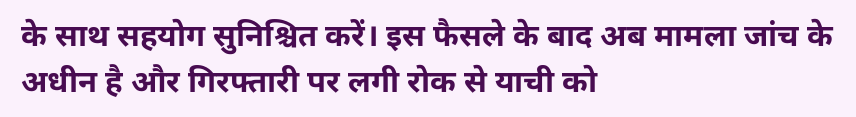के साथ सहयोग सुनिश्चित करें। इस फैसले के बाद अब मामला जांच के अधीन है और गिरफ्तारी पर लगी रोक से याची को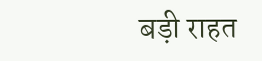बड़ी राहत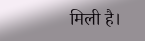मिली है।